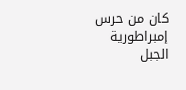كان من حرس إمبراطورية الجبل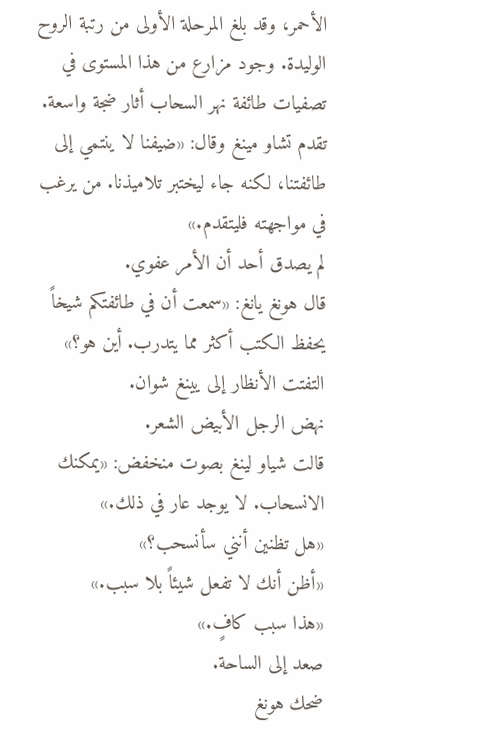الأحمر، وقد بلغ المرحلة الأولى من رتبة الروح الوليدة. وجود مزارع من هذا المستوى في تصفيات طائفة نهر السحاب أثار ضجة واسعة.
تقدم تشاو مينغ وقال: «ضيفنا لا ينتمي إلى طائفتنا، لكنه جاء ليختبر تلاميذنا. من يرغب في مواجهته فليتقدم.»
لم يصدق أحد أن الأمر عفوي.
قال هونغ يانغ: «سمعت أن في طائفتكم شيخاً يحفظ الكتب أكثر مما يتدرب. أين هو؟»
التفتت الأنظار إلى يينغ شوان.
نهض الرجل الأبيض الشعر.
قالت شياو لينغ بصوت منخفض: «يمكنك الانسحاب. لا يوجد عار في ذلك.»
«هل تظنين أنني سأنسحب؟»
«أظن أنك لا تفعل شيئاً بلا سبب.»
«هذا سبب كافٍ.»
صعد إلى الساحة.
ضحك هونغ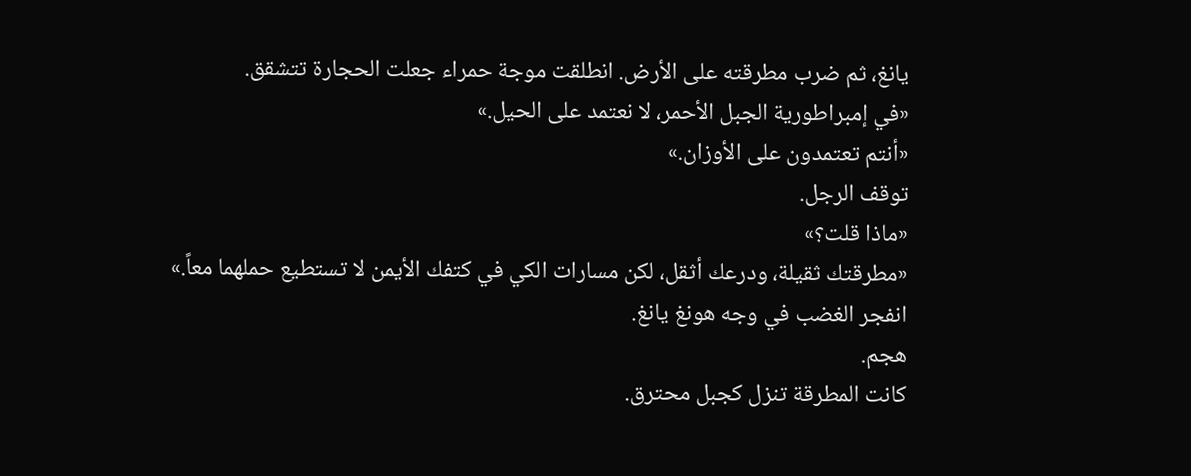يانغ، ثم ضرب مطرقته على الأرض. انطلقت موجة حمراء جعلت الحجارة تتشقق.
«في إمبراطورية الجبل الأحمر، لا نعتمد على الحيل.»
«أنتم تعتمدون على الأوزان.»
توقف الرجل.
«ماذا قلت؟»
«مطرقتك ثقيلة، ودرعك أثقل، لكن مسارات الكي في كتفك الأيمن لا تستطيع حملهما معاً.»
انفجر الغضب في وجه هونغ يانغ.
هجم.
كانت المطرقة تنزل كجبل محترق.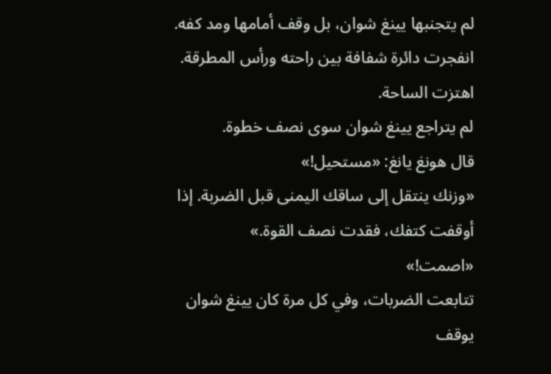لم يتجنبها يينغ شوان، بل وقف أمامها ومد كفه.
انفجرت دائرة شفافة بين راحته ورأس المطرقة.
اهتزت الساحة.
لم يتراجع يينغ شوان سوى نصف خطوة.
قال هونغ يانغ: «مستحيل!»
«وزنك ينتقل إلى ساقك اليمنى قبل الضربة. إذا أوقفت كتفك، فقدت نصف القوة.»
«اصمت!»
تتابعت الضربات، وفي كل مرة كان يينغ شوان يوقف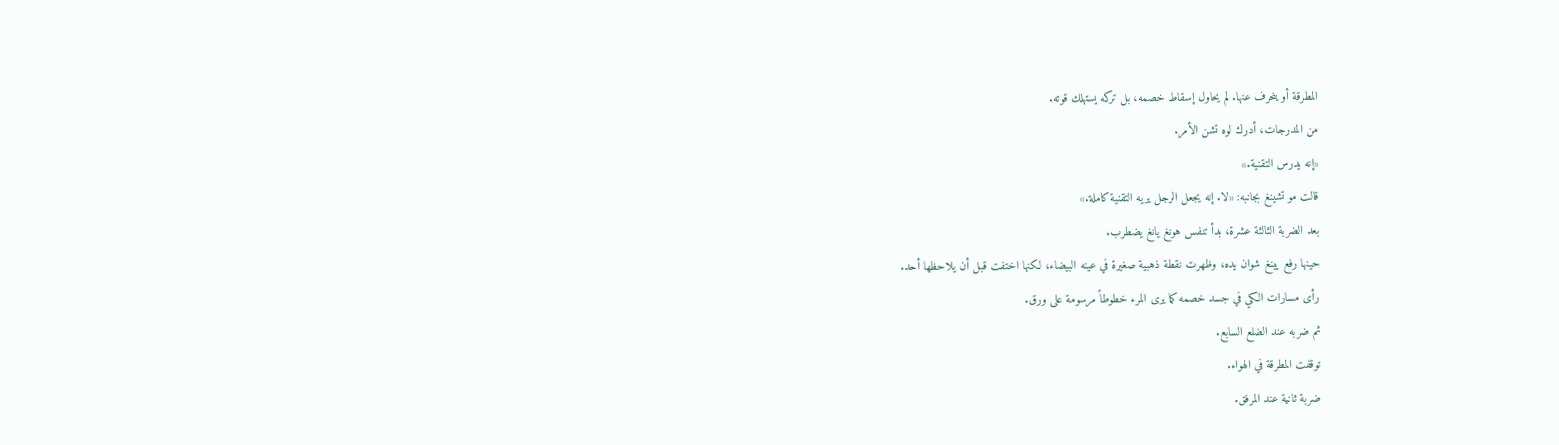المطرقة أو ينحرف عنها. لم يحاول إسقاط خصمه، بل تركه يستهلك قوته.
من المدرجات، أدرك لوه تشن الأمر.
«إنه يدرس التقنية.»
قالت مو تشينغ بجانبه: «لا. إنه يجعل الرجل يريه التقنية كاملة.»
بعد الضربة الثالثة عشرة، بدأ تنفس هونغ يانغ يضطرب.
حينها رفع يينغ شوان يده، وظهرت نقطة ذهبية صغيرة في عينه البيضاء، لكنها اختفت قبل أن يلاحظها أحد.
رأى مسارات الكي في جسد خصمه كما يرى المرء خطوطاً مرسومة على ورق.
ثم ضربه عند الضلع السابع.
توقفت المطرقة في الهواء.
ضربة ثانية عند المرفق.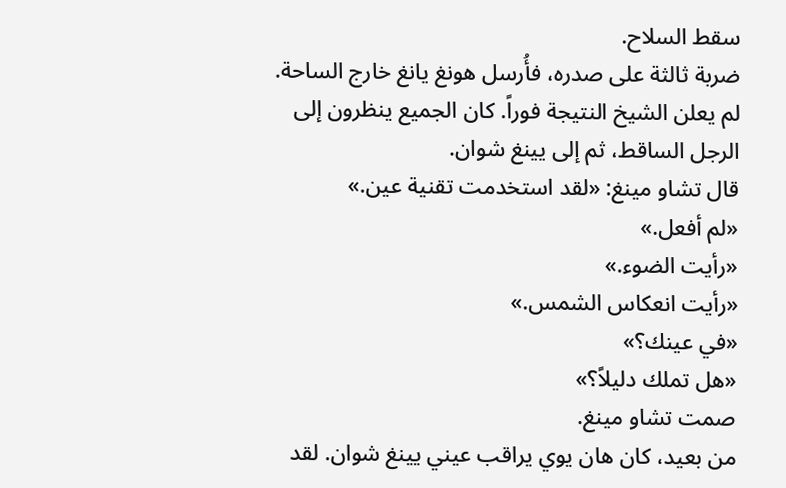سقط السلاح.
ضربة ثالثة على صدره، فأُرسل هونغ يانغ خارج الساحة.
لم يعلن الشيخ النتيجة فوراً. كان الجميع ينظرون إلى الرجل الساقط، ثم إلى يينغ شوان.
قال تشاو مينغ: «لقد استخدمت تقنية عين.»
«لم أفعل.»
«رأيت الضوء.»
«رأيت انعكاس الشمس.»
«في عينك؟»
«هل تملك دليلاً؟»
صمت تشاو مينغ.
من بعيد، كان هان يوي يراقب عيني يينغ شوان. لقد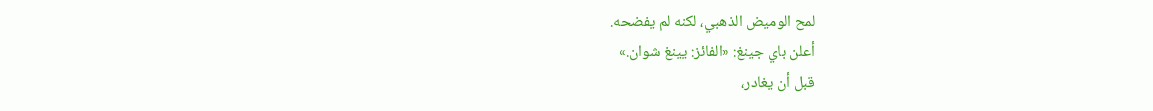لمح الوميض الذهبي، لكنه لم يفضحه.
أعلن باي جينغ: «الفائز: يينغ شوان.»
قبل أن يغادر،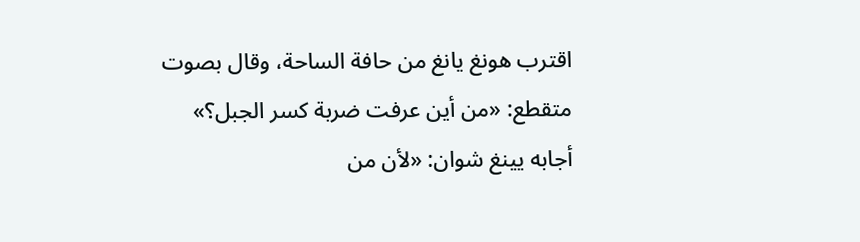اقترب هونغ يانغ من حافة الساحة، وقال بصوت متقطع: «من أين عرفت ضربة كسر الجبل؟»
أجابه يينغ شوان: «لأن من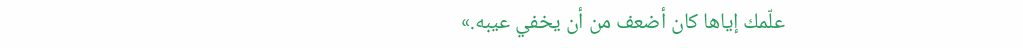علّمك إياها كان أضعف من أن يخفي عيبه.»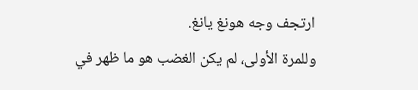ارتجف وجه هونغ يانغ.
وللمرة الأولى، لم يكن الغضب هو ما ظهر في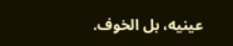عينيه، بل الخوف.